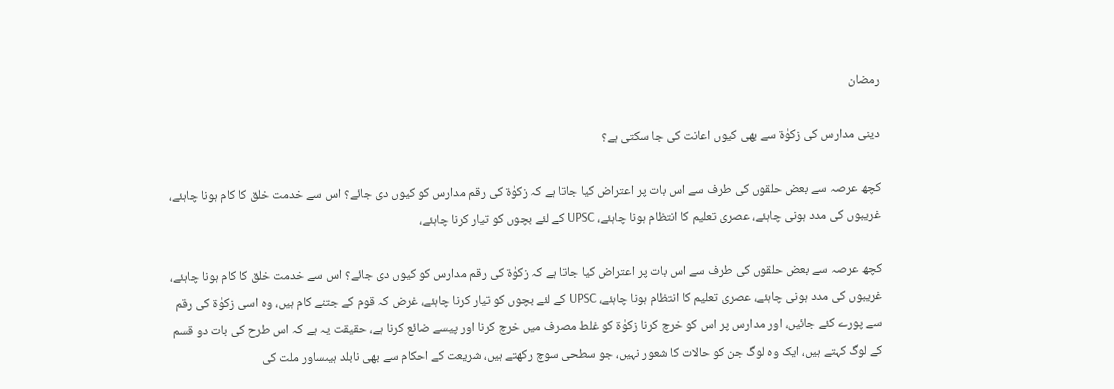رمضان

دینی مدارس کی زکوٰۃ سے بھی کیوں اعانت کی جا سکتی ہے؟

کچھ عرصہ سے بعض حلقوں کی طرف سے اس بات پر اعتراض کیا جاتا ہے کہ زکوٰۃ کی رقم مدارس کو کیوں دی جائے؟ اس سے خدمت خلق کا کام ہونا چاہئے، غریبوں کی مدد ہونی چاہئے، عصری تعلیم کا انتظام ہونا چاہئے، UPSC کے لئے بچوں کو تیار کرنا چاہئے،

کچھ عرصہ سے بعض حلقوں کی طرف سے اس بات پر اعتراض کیا جاتا ہے کہ زکوٰۃ کی رقم مدارس کو کیوں دی جائے؟ اس سے خدمت خلق کا کام ہونا چاہئے، غریبوں کی مدد ہونی چاہئے، عصری تعلیم کا انتظام ہونا چاہئے، UPSC کے لئے بچوں کو تیار کرنا چاہئے، غرض کہ قوم کے جتنے کام ہیں، وہ اسی زکوٰۃ کی رقم سے پورے کئے جائیں، اور مدارس پر اس کو خرچ کرنا زکوٰۃ کو غلط مصرف میں خرچ کرنا اور پیسے ضائع کرنا ہے، حقیقت یہ ہے کہ اس طرح کی بات دو قسم کے لوگ کہتے ہیں، ایک وہ لوگ جن کو حالات کا شعور نہیں، جو سطحی سوچ رکھتے ہیں، شریعت کے احکام سے بھی نابلد ہیںساور ملت کی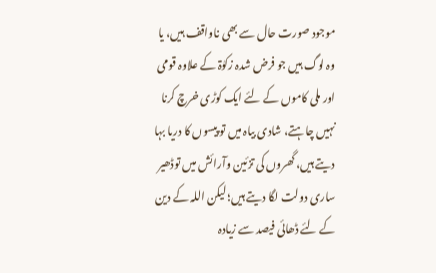موجود صورت حال سے بھی ناواقف ہیں، یا وہ لوگ ہیں جو فرض شدہ زکوٰۃ کے علاوہ قومی اور ملی کاموں کے لئے ایک کوڑی خرچ کرنا نہیں چاہتے، شادی بیاہ میں تو پیسوں کا دریا بہا دیتے ہیں، گھروں کی تزئین وآرائش میں توڈھیر ساری دولت لگا دیتے ہیں؛ لیکن اللہ کے دین کے لئے ڈھائی فیصد سے زیادہ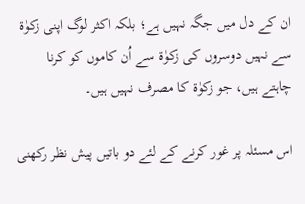ان کے دل میں جگہ نہیں ہے؛ بلکہ اکثر لوگ اپنی زکوٰۃ سے نہیں دوسروں کی زکوٰۃ سے اُن کاموں کو کرنا چاہتے ہیں، جو زکوٰۃ کا مصرف نہیں ہیں۔

اس مسئلہ پر غور کرنے کے لئے دو باتیں پیش نظر رکھنی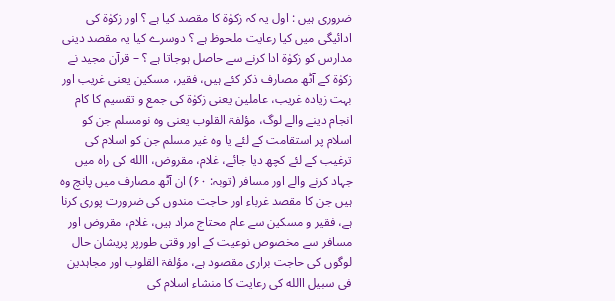ضروری ہیں : اول یہ کہ زکوٰۃ کا مقصد کیا ہے ؟ اور زکوٰۃ کی ادائیگی میں کیا رعایت ملحوظ ہے ؟ دوسرے کیا یہ مقصد دینی مدارس کو زکوٰۃ ادا کرنے سے حاصل ہوجاتا ہے ؟ – قرآن مجید نے زکوٰۃ کے آٹھ مصارف ذکر کئے ہیں، فقیر، مسکین یعنی غریب اور بہت زیادہ غریب، عاملین یعنی زکوٰۃ کی جمع و تقسیم کا کام انجام دینے والے لوگ، مؤلفۃ القلوب یعنی وہ نومسلم جن کو اسلام پر استقامت کے لئے یا وہ غیر مسلم جن کو اسلام کی ترغیب کے لئے کچھ دیا جائے، غلام، مقروض، االله کی راہ میں جہاد کرنے والے اور مسافر (توبہ: ۶۰) ان آٹھ مصارف میں پانچ وہ ہیں جن کا مقصد غرباء اور حاجت مندوں کی ضرورت پوری کرنا ہے، فقیر و مسکین سے عام محتاج مراد ہیں، غلام، مقروض اور مسافر سے مخصوص نوعیت کے اور وقتی طورپر پریشان حال لوگوں کی حاجت براری مقصود ہے، مؤلفۃ القلوب اور مجاہدین فی سبیل االله کی رعایت کا منشاء اسلام کی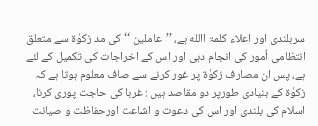سربلندی اور اعلاء کلمۃ االله ہے، ’’عاملین ‘‘کی مد زکوٰۃ سے متعلق انتظامی اُمور کی انجام دہی اور اس کے اخراجات کی تکمیل کے لئے ہے، پس ان مصارف زکوٰۃ پر غور کرنے سے صاف معلوم ہوتا ہے کہ زکوٰۃ کے بنیادی طورپر دو مقاصد ہیں : غربا کی حاجت پوری کرنا، اسلام کی بلندی اور اس کی دعوت و اشاعت اورحفاظت و صیانت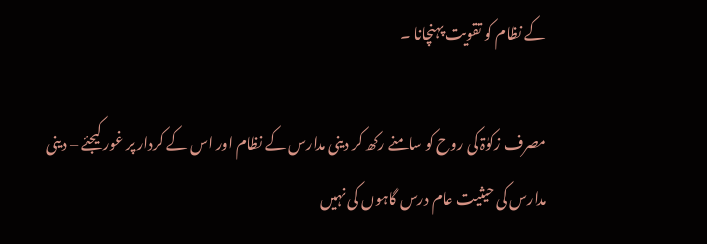کے نظام کو تقویت پہنچانا ۔

مصرف زکوٰۃ کی روح کو سامنے رکھ کر دینی مدارس کے نظام اور اس کے کردار پر غور کیجئے – دینی مدارس کی حیثیت عام درس گاہوں کی نہیں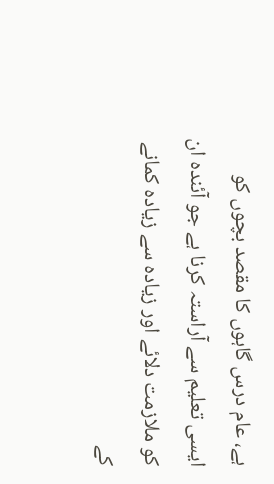ہے، عام درس گاہوں کا مقصد بچوں کو ایسی تعلیم سے آراستہ کرنا ہے جو آئندہ ان کو ملازمت دلائے اور زیادہ سے زیادہ کمانے کے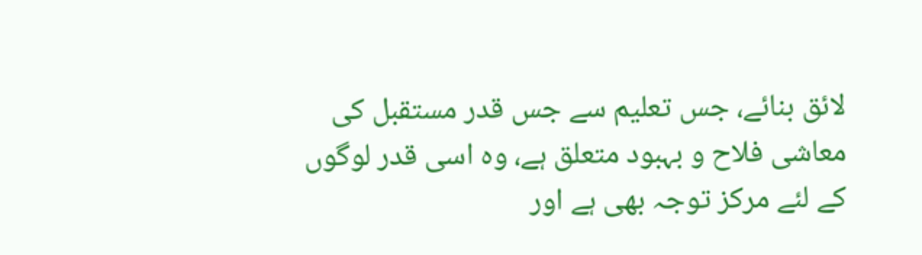لائق بنائے، جس تعلیم سے جس قدر مستقبل کی معاشی فلاح و بہبود متعلق ہے، وہ اسی قدر لوگوں کے لئے مرکز توجہ بھی ہے اور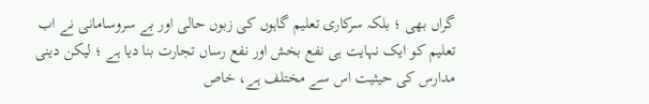گراں بھی ؛ بلکہ سرکاری تعلیم گاہوں کی زبوں حالی اور بے سروسامانی نے اب تعلیم کو ایک نہایت ہی نفع بخش اور نفع رساں تجارت بنا دیا ہے ؛ لیکن دینی مدارس کی حیثیت اس سے مختلف ہے، خاص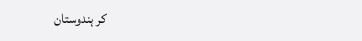کر ہندوستان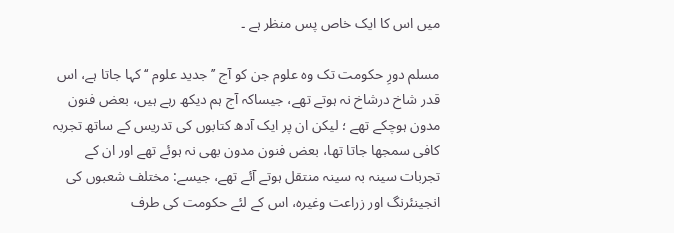میں اس کا ایک خاص پس منظر ہے ۔

مسلم دورِ حکومت تک وہ علوم جن کو آج ’’ جدید علوم ‘‘ کہا جاتا ہے، اس قدر شاخ درشاخ نہ ہوتے تھے، جیساکہ آج ہم دیکھ رہے ہیں، بعض فنون مدون ہوچکے تھے ؛ لیکن ان پر ایک آدھ کتابوں کی تدریس کے ساتھ تجربہ کافی سمجھا جاتا تھا، بعض فنون مدون بھی نہ ہوئے تھے اور ان کے تجربات سینہ بہ سینہ منتقل ہوتے آئے تھے، جیسے: مختلف شعبوں کی انجینئرنگ اور زراعت وغیرہ، اس کے لئے حکومت کی طرف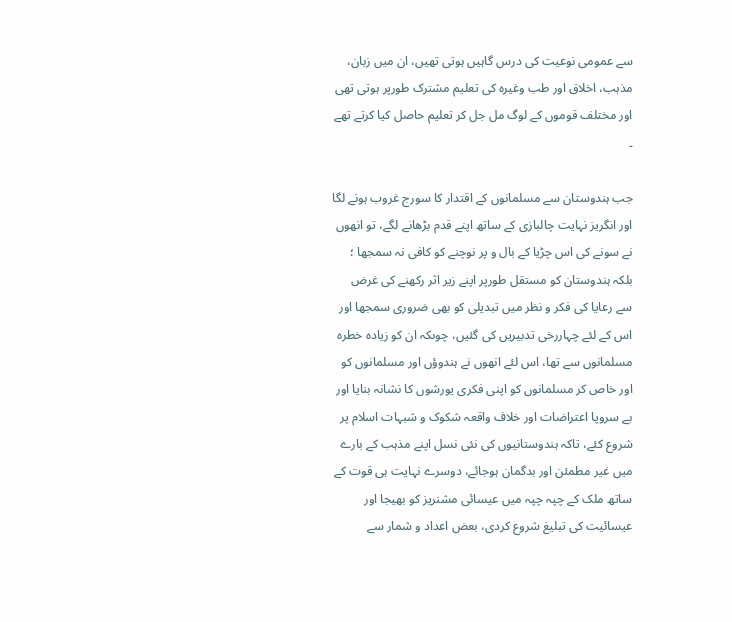سے عمومی نوعیت کی درس گاہیں ہوتی تھیں، ان میں زبان، مذہب، اخلاق اور طب وغیرہ کی تعلیم مشترک طورپر ہوتی تھی اور مختلف قوموں کے لوگ مل جل کر تعلیم حاصل کیا کرتے تھے ۔

جب ہندوستان سے مسلمانوں کے اقتدار کا سورج غروب ہونے لگا اور انگریز نہایت چالبازی کے ساتھ اپنے قدم بڑھانے لگے، تو انھوں نے سونے کی اس چڑیا کے بال و پر نوچنے کو کافی نہ سمجھا ؛ بلکہ ہندوستان کو مستقل طورپر اپنے زیر اثر رکھنے کی غرض سے رعایا کی فکر و نظر میں تبدیلی کو بھی ضروری سمجھا اور اس کے لئے چہاررخی تدبیریں کی گئیں، چوںکہ ان کو زیادہ خطرہ مسلمانوں سے تھا، اس لئے انھوں نے ہندوؤں اور مسلمانوں کو اور خاص کر مسلمانوں کو اپنی فکری یورشوں کا نشانہ بنایا اور بے سروپا اعتراضات اور خلاف واقعہ شکوک و شبہات اسلام پر شروع کئے، تاکہ ہندوستانیوں کی نئی نسل اپنے مذہب کے بارے میں غیر مطمئن اور بدگمان ہوجائے، دوسرے نہایت ہی قوت کے ساتھ ملک کے چپہ چپہ میں عیسائی مشنریز کو بھیجا اور عیسائیت کی تبلیغ شروع کردی، بعض اعداد و شمار سے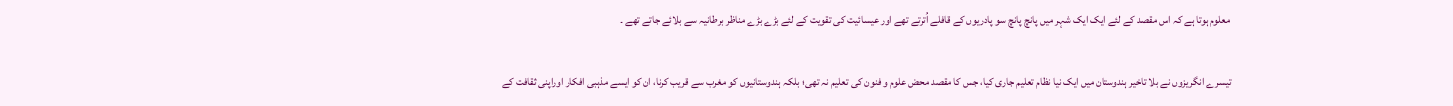معلوم ہوتا ہے کہ اس مقصد کے لئے ایک ایک شہر میں پانچ پانچ سو پادریوں کے قافلے اُترتے تھے اور عیسائیت کی تقویت کے لئے بڑے بڑے مناظر برطانیہ سے بلائے جاتے تھے ۔

تیسرے انگریزوں نے بلا تاخیر ہندوستان میں ایک نیا نظام تعلیم جاری کیا، جس کا مقصد محض علوم و فنون کی تعلیم نہ تھی؛ بلکہ ہندوستانیوں کو مغرب سے قریب کرنا، ان کو ایسے مذہبی افکار اوراپنی ثقافت کے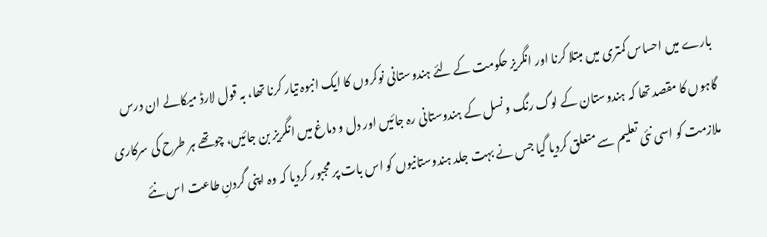بارے میں احساس کمتری میں مبتلا کرنا اور انگریز حکومت کے لئے ہندوستانی نوکروں کا ایک انبوہ تیار کرنا تھا، بہ قول لارڈ میکالے ان درس گاہوں کا مقصد تھا کہ ہندوستان کے لوگ رنگ و نسل کے ہندوستانی رہ جائیں اور دل و دماغ میں انگریز بن جائیں، چوتھے ہر طرح کی سرکاری ملازمت کو اسی نئی تعلیم سے متعلق کردیا گیا جس نے بہت جلد ہندوستانیوں کو اس بات پر مجبور کردیا کہ وہ اپنی گردنِ طاعت اس نئے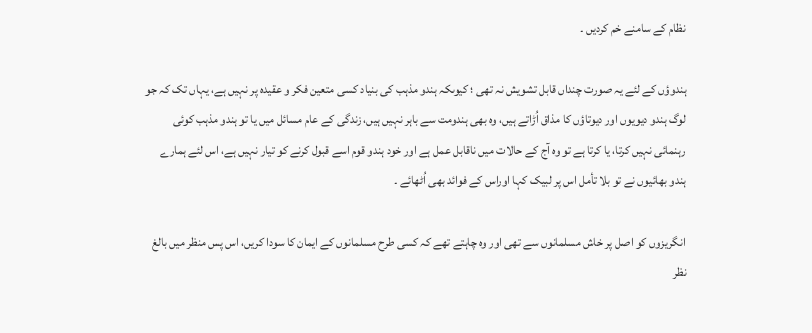نظام کے سامنے خم کردیں ۔

ہندوؤں کے لئے یہ صورت چنداں قابل تشویش نہ تھی ؛ کیوںکہ ہندو مذہب کی بنیاد کسی متعین فکر و عقیدہ پر نہیں ہے، یہاں تک کہ جو لوگ ہندو دیویوں اور دیوتاؤں کا مذاق اُڑاتے ہیں، وہ بھی ہندومت سے باہر نہیں ہیں، زندگی کے عام مسائل میں یا تو ہندو مذہب کوئی رہنمائی نہیں کرتا، یا کرتا ہے تو وہ آج کے حالات میں ناقابل عمل ہے اور خود ہندو قوم اسے قبول کرنے کو تیار نہیں ہے، اس لئے ہمارے ہندو بھائیوں نے تو بلا تأمل اس پر لبیک کہا اوراس کے فوائد بھی اُٹھائے ۔

انگریزوں کو اصل پر خاش مسلمانوں سے تھی اور وہ چاہتے تھے کہ کسی طرح مسلمانوں کے ایمان کا سودا کریں، اس پس منظر میں بالغ نظر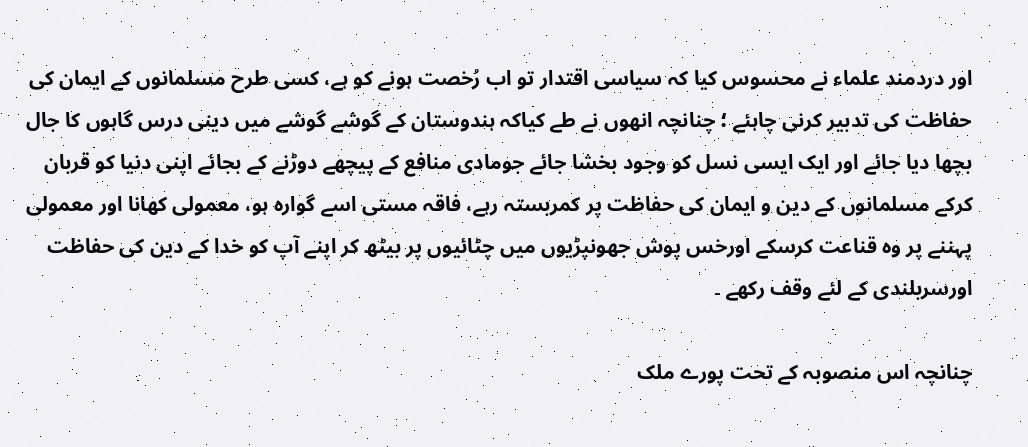اور دردمند علماء نے محسوس کیا کہ سیاسی اقتدار تو اب رُخصت ہونے کو ہے، کسی طرح مسلمانوں کے ایمان کی حفاظت کی تدبیر کرنی چاہئے ؛ چنانچہ انھوں نے طے کیاکہ ہندوستان کے گوشے گوشے میں دینی درس گاہوں کا جال بچھا دیا جائے اور ایک ایسی نسل کو وجود بخشا جائے جومادی منافع کے پیچھے دوڑنے کے بجائے اپنی دنیا کو قربان کرکے مسلمانوں کے دین و ایمان کی حفاظت پر کمربستہ رہے، فاقہ مستی اسے گوارہ ہو، معمولی کھانا اور معمولی پہننے پر وہ قناعت کرسکے اورخس پوش جھونپڑیوں میں چٹائیوں پر بیٹھ کر اپنے آپ کو خدا کے دین کی حفاظت اورسربلندی کے لئے وقف رکھے ۔

چنانچہ اس منصوبہ کے تحت پورے ملک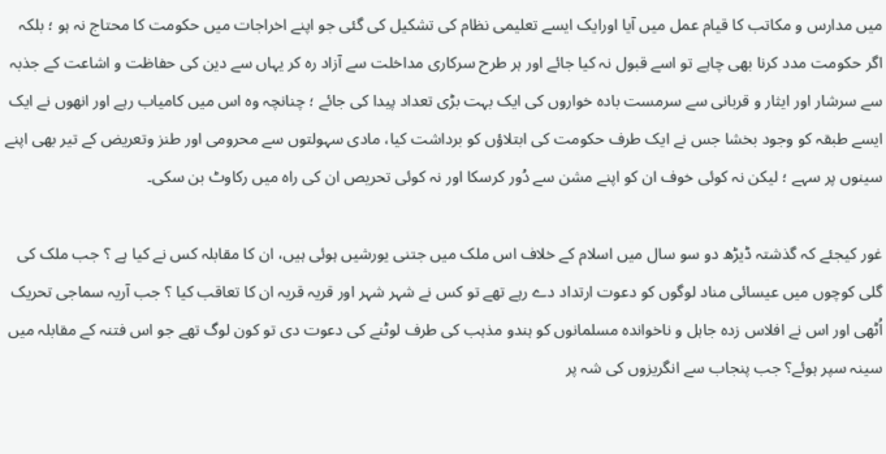میں مدارس و مکاتب کا قیام عمل میں آیا اورایک ایسے تعلیمی نظام کی تشکیل کی گئی جو اپنے اخراجات میں حکومت کا محتاج نہ ہو ؛ بلکہ اگر حکومت مدد کرنا بھی چاہے تو اسے قبول نہ کیا جائے اور ہر طرح سرکاری مداخلت سے آزاد رہ کر یہاں سے دین کی حفاظت و اشاعت کے جذبہ سے سرشار اور ایثار و قربانی سے سرمست بادہ خواروں کی ایک بہت بڑی تعداد پیدا کی جائے ؛ چنانچہ وہ اس میں کامیاب رہے اور انھوں نے ایک ایسے طبقہ کو وجود بخشا جس نے ایک طرف حکومت کی ابتلاؤں کو برداشت کیا، مادی سہولتوں سے محرومی اور طنز وتعریض کے تیر بھی اپنے سینوں پر سہے ؛ لیکن نہ کوئی خوف ان کو اپنے مشن سے دُور کرسکا اور نہ کوئی تحریص ان کی راہ میں رکاوٹ بن سکی۔

غور کیجئے کہ گذشتہ ڈیڑھ دو سو سال میں اسلام کے خلاف اس ملک میں جتنی یورشیں ہوئی ہیں، ان کا مقابلہ کس نے کیا ہے ؟ جب ملک کی گلی کوچوں میں عیسائی مناد لوگوں کو دعوت ارتداد دے رہے تھے تو کس نے شہر شہر اور قریہ قریہ ان کا تعاقب کیا ؟ جب آریہ سماجی تحریک اُٹھی اور اس نے افلاس زدہ جاہل و ناخواندہ مسلمانوں کو ہندو مذہب کی طرف لوٹنے کی دعوت دی تو کون لوگ تھے جو اس فتنہ کے مقابلہ میں سینہ سپر ہوئے؟ جب پنجاب سے انگریزوں کی شہ پر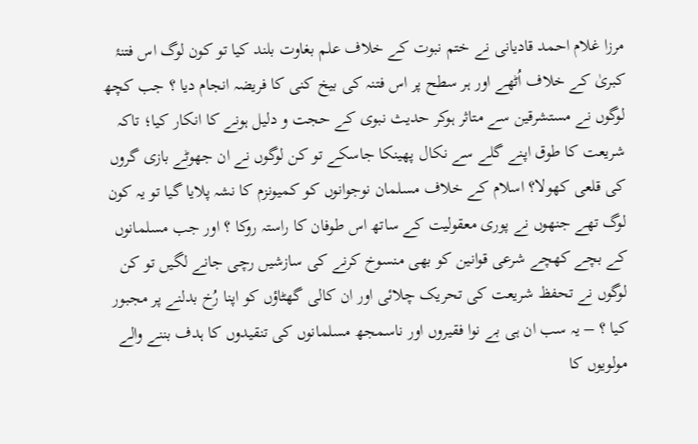مرزا غلام احمد قادیانی نے ختم نبوت کے خلاف علم بغاوت بلند کیا تو کون لوگ اس فتنۂ کبریٰ کے خلاف اُٹھے اور ہر سطح پر اس فتنہ کی بیخ کنی کا فریضہ انجام دیا ؟ جب کچھ لوگوں نے مستشرقین سے متاثر ہوکر حدیث نبوی کے حجت و دلیل ہونے کا انکار کیا؛ تاکہ شریعت کا طوق اپنے گلے سے نکال پھینکا جاسکے تو کن لوگوں نے ان جھوٹے بازی گروں کی قلعی کھولا؟ اسلام کے خلاف مسلمان نوجوانوں کو کمیونزم کا نشہ پلایا گیا تو یہ کون لوگ تھے جنھوں نے پوری معقولیت کے ساتھ اس طوفان کا راستہ روکا ؟ اور جب مسلمانوں کے بچے کھچے شرعی قوانین کو بھی منسوخ کرنے کی سازشیں رچی جانے لگیں تو کن لوگوں نے تحفظ شریعت کی تحریک چلائی اور ان کالی گھٹاؤں کو اپنا رُخ بدلنے پر مجبور کیا ؟ – یہ سب ان ہی بے نوا فقیروں اور ناسمجھ مسلمانوں کی تنقیدوں کا ہدف بننے والے مولویوں کا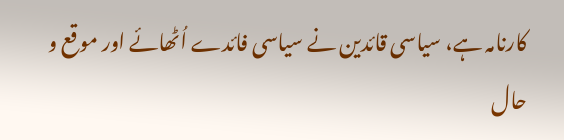کارنامہ ہے، سیاسی قائدین نے سیاسی فائدے اُٹھائے اور موقع و حال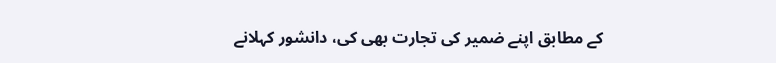کے مطابق اپنے ضمیر کی تجارت بھی کی، دانشور کہلانے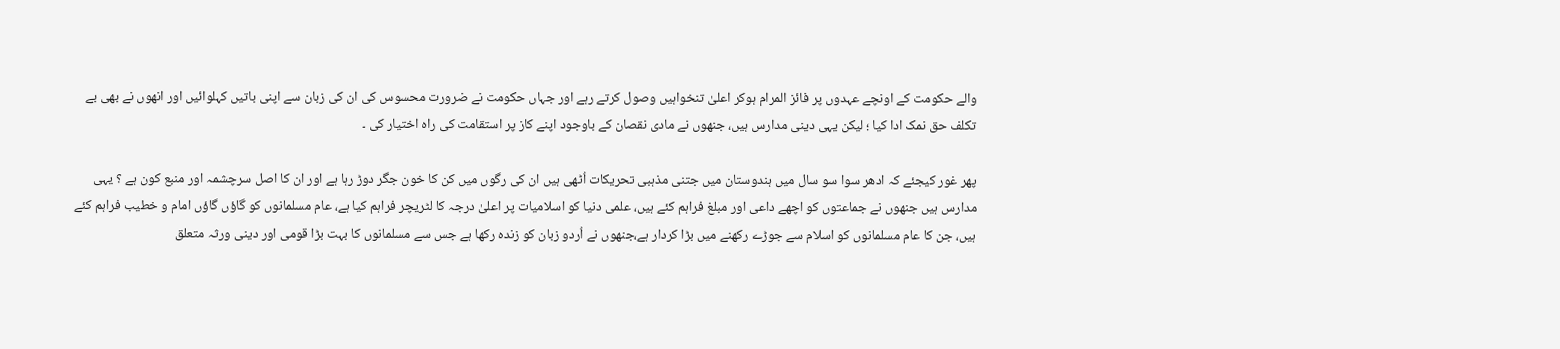والے حکومت کے اونچے عہدوں پر فائز المرام ہوکر اعلیٰ تنخواہیں وصول کرتے رہے اور جہاں حکومت نے ضرورت محسوس کی ان کی زبان سے اپنی باتیں کہلوائیں اور انھوں نے بھی بے تکلف حق نمک ادا کیا ؛ لیکن یہی دینی مدارس ہیں، جنھوں نے مادی نقصان کے باوجود اپنے کاز پر استقامت کی راہ اختیار کی ۔

پھر غور کیجئے کہ ادھر سوا سو سال میں ہندوستان میں جتنی مذہبی تحریکات اُٹھی ہیں ان کی رگوں میں کن کا خون جگر دوڑ رہا ہے اور ان کا اصل سرچشمہ اور منبع کون ہے ؟ یہی مدارس ہیں جنھوں نے جماعتوں کو اچھے داعی اور مبلغ فراہم کئے ہیں، علمی دنیا کو اسلامیات پر اعلیٰ درجہ کا لٹریچر فراہم کیا ہے، عام مسلمانوں کو گاؤں گاؤں امام و خطیب فراہم کئے ہیں، جن کا عام مسلمانوں کو اسلام سے جوڑے رکھنے میں بڑا کردار ہے،جنھوں نے اُردو زبان کو زندہ رکھا ہے جس سے مسلمانوں کا بہت بڑا قومی اور دینی ورثہ متعلق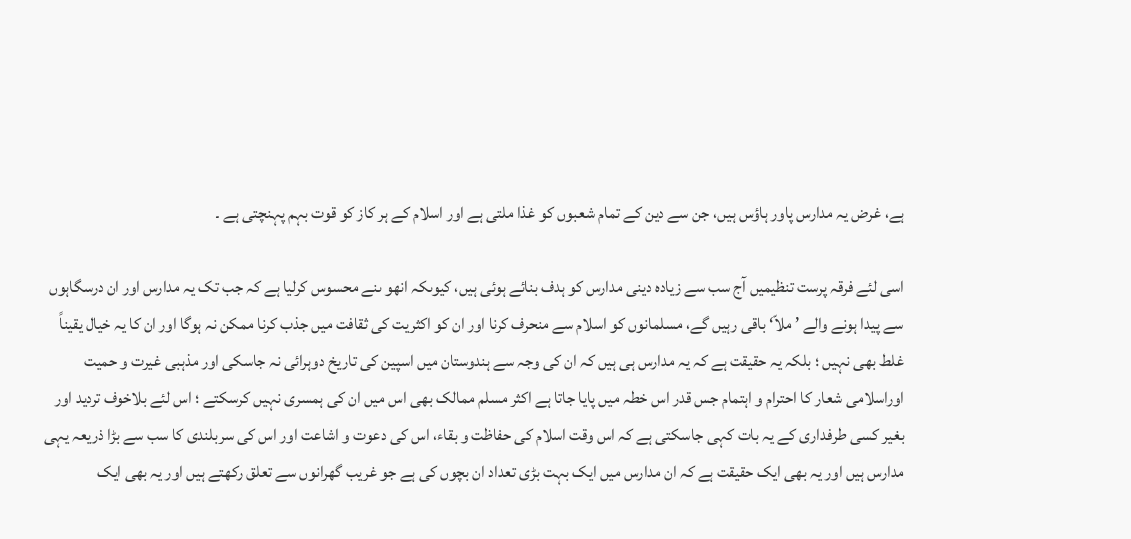ہے، غرض یہ مدارس پاور ہاؤس ہیں، جن سے دین کے تمام شعبوں کو غذا ملتی ہے اور اسلام کے ہر کاز کو قوت بہم پہنچتی ہے ۔

اسی لئے فرقہ پرست تنظیمیں آج سب سے زیادہ دینی مدارس کو ہدف بنائے ہوئی ہیں، کیوںکہ انھو ںنے محسوس کرلیا ہے کہ جب تک یہ مدارس اور ان درسگاہوں سے پیدا ہونے والے ’ ملاّ‘ باقی رہیں گے، مسلمانوں کو اسلام سے منحرف کرنا اور ان کو اکثریت کی ثقافت میں جذب کرنا ممکن نہ ہوگا اور ان کا یہ خیال یقیناً غلط بھی نہیں ؛ بلکہ یہ حقیقت ہے کہ یہ مدارس ہی ہیں کہ ان کی وجہ سے ہندوستان میں اسپین کی تاریخ دوہرائی نہ جاسکی اور مذہبی غیرت و حمیت اوراسلامی شعار کا احترام و اہتمام جس قدر اس خطہ میں پایا جاتا ہے اکثر مسلم ممالک بھی اس میں ان کی ہمسری نہیں کرسکتے ؛ اس لئے بلاخوف تردید اور بغیر کسی طرفداری کے یہ بات کہی جاسکتی ہے کہ اس وقت اسلام کی حفاظت و بقاء، اس کی دعوت و اشاعت اور اس کی سربلندی کا سب سے بڑا ذریعہ یہی مدارس ہیں اور یہ بھی ایک حقیقت ہے کہ ان مدارس میں ایک بہت بڑی تعداد ان بچوں کی ہے جو غریب گھرانوں سے تعلق رکھتے ہیں اور یہ بھی ایک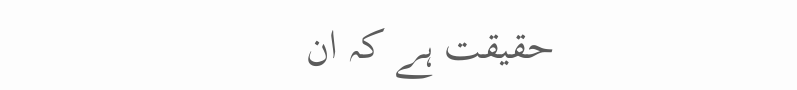حقیقت ہے کہ ان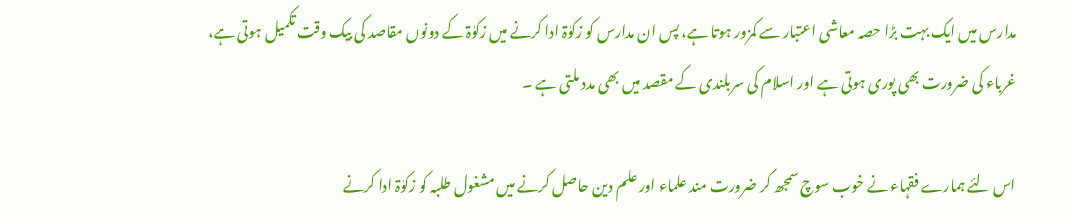مدارس میں ایک بہت بڑا حصہ معاشی اعتبار سے کمزور ہوتا ہے، پس ان مدارس کو زکوٰۃ ادا کرنے میں زکوٰۃ کے دونوں مقاصد کی بیک وقت تکمیل ہوتی ہے، غرباء کی ضرورت بھی پوری ہوتی ہے اور اسلام کی سربلندی کے مقصد میں بھی مدد ملتی ہے ۔

اس لئے ہمارے فقہاء نے خوب سوچ سمجھ کر ضرورت مند علماء اور علم دین حاصل کرنے میں مشغول طلبہ کو زکوٰۃ ادا کرنے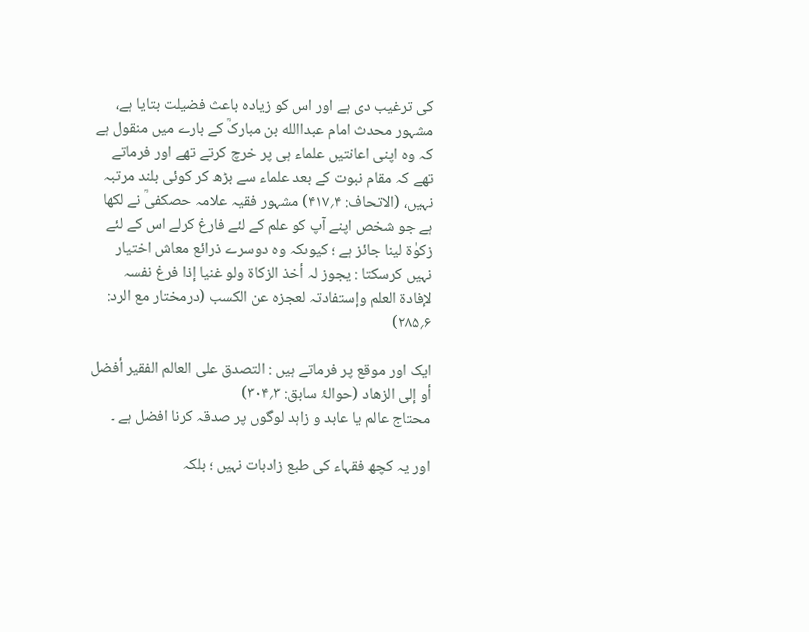کی ترغیب دی ہے اور اس کو زیادہ باعث فضیلت بتایا ہے، مشہور محدث امام عبداالله بن مبارکؒ کے بارے میں منقول ہے کہ وہ اپنی اعانتیں علماء ہی پر خرچ کرتے تھے اور فرماتے تھے کہ مقام نبوت کے بعد علماء سے بڑھ کر کوئی بلند مرتبہ نہیں، (الاتحاف: ۴؍۴۱۷) مشہور فقیہ علامہ حصکفیؒ نے لکھا ہے جو شخص اپنے آپ کو علم کے لئے فارغ کرلے اس کے لئے زکوٰۃ لینا جائز ہے ؛ کیوںکہ وہ دوسرے ذرائع معاش اختیار نہیں کرسکتا : یجوز لہ أخذ الزکاۃ ولو غنیا إذا فرغ نفسہ لإفادۃ العلم وإستفادتہ لعجزہ عن الکسب (درمختار مع الرد: ۶؍۲۸۵)

ایک اور موقع پر فرماتے ہیں : التصدق علی العالم الفقیر أفضل أو إلی الزھاد (حوالۂ سابق: ۳؍۳۰۴)
محتاج عالم یا عابد و زاہد لوگوں پر صدقہ کرنا افضل ہے ۔

اور یہ کچھ فقہاء کی طبع زادبات نہیں ؛ بلکہ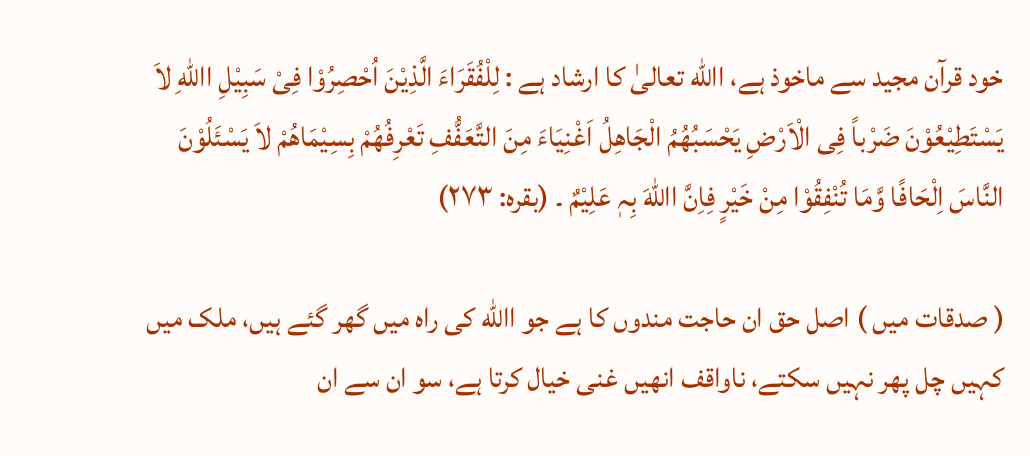خود قرآن مجید سے ماخوذ ہے، االله تعالیٰ کا ارشاد ہے : لِلْفُقَرَاءَ الَّذِیْنَ اُحْصِرُوْا فِیْ سَبِیْلِ االلهِ لاَ یَسْتَطِیْعُوْنَ ضَرْباً فِی الْاَرْضِ یَحْسَبُھُمُ الْجَاھِلُ اَغْنِیَاءَ مِنَ التَّعَفُّفِ تَعْرِفُھُمْ بِسِیْمَاھُمْ لاَ یَسْئَلُوْنَ النَّاسَ اِلْحَافًا وَّمَا تُنْفِقُوْا مِنْ خَیْرٍ فِاِنَّ االلهَ بِہٖ عَلِیْمٌ ۔ (بقرہ: ۲۷۳)

( صدقات میں ) اصل حق ان حاجت مندوں کا ہے جو االله کی راہ میں گھر گئے ہیں، ملک میں کہیں چل پھر نہیں سکتے، ناواقف انھیں غنی خیال کرتا ہے، سو ان سے ان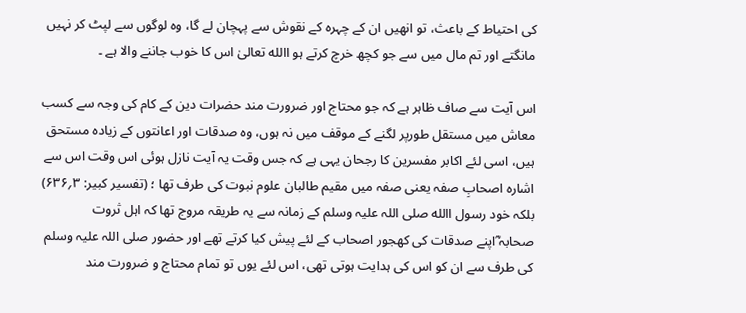کی احتیاط کے باعث، تو انھیں ان کے چہرہ کے نقوش سے پہچان لے گا، وہ لوگوں سے لپٹ کر نہیں مانگتے اور تم مال میں سے جو کچھ خرچ کرتے ہو االله تعالیٰ اس کا خوب جاننے والا ہے ۔

اس آیت سے صاف ظاہر ہے کہ جو محتاج اور ضرورت مند حضرات دین کے کام کی وجہ سے کسب معاش میں مستقل طورپر لگنے کے موقف میں نہ ہوں، وہ صدقات اور اعانتوں کے زیادہ مستحق ہیں، اسی لئے اکابر مفسرین کا رجحان یہی ہے کہ جس وقت یہ آیت نازل ہوئی اس وقت اس سے اشارہ اصحابِ صفہ یعنی صفہ میں مقیم طالبان علوم نبوت کی طرف تھا ؛ (تفسیر کبیر: ۳؍۶۳۶) بلکہ خود رسول االله صلی اللہ علیہ وسلم کے زمانہ سے یہ طریقہ مروج تھا کہ اہل ثروت صحابہ ؓاپنے صدقات کی کھجور اصحاب کے لئے پیش کیا کرتے تھے اور حضور صلی اللہ علیہ وسلم کی طرف سے ان کو اس کی ہدایت ہوتی تھی، اس لئے یوں تو تمام محتاج و ضرورت مند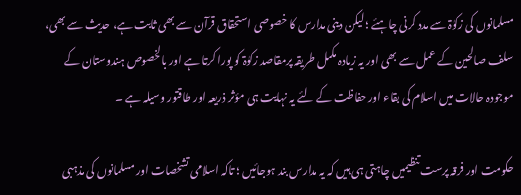مسلمانوں کی زکوٰۃ سے مدد کرنی چاہئے ؛ لیکن دینی مدارس کا خصوصی استحقاق قرآن سے بھی ثابت ہے، حدیث سے بھی، سلف صالحین کے عمل سے بھی اور یہ زیادہ مکمل طریقہ پرمقاصد زکوٰۃ کو پورا کرتا ہے اور بالخصوص ہندوستان کے موجودہ حالات میں اسلام کی بقاء اور حفاظت کے لئے یہ نہایت ہی مؤثر ذریعہ اور طاقتور وسیلہ ہے ۔

حکومت اور فرقہ پرست تنظیمیں چاہتی ہی ہیں کہ یہ مدارس بند ہوجائیں ؛ تاکہ اسلامی تشخصات اور مسلمانوں کی مذہبی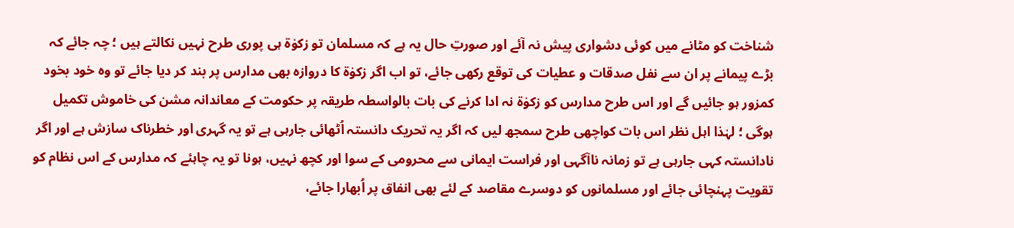شناخت کو مٹانے میں کوئی دشواری پیش نہ آئے اور صورتِ حال یہ ہے کہ مسلمان تو زکوٰۃ ہی پوری طرح نہیں نکالتے ہیں ؛ چہ جائے کہ بڑے پیمانے پر ان سے نفل صدقات و عطیات کی توقع رکھی جائے، تو اب اگر زکوٰۃ کا دروازہ بھی مدارس پر بند کر دیا جائے تو وہ خود بخود کمزور ہو جائیں گے اور اس طرح مدارس کو زکوٰۃ نہ ادا کرنے کی بات بالواسطہ طریقہ پر حکومت کے معاندانہ مشن کی خاموش تکمیل ہوگی ؛ لہٰذا اہل نظر اس بات کواچھی طرح سمجھ لیں کہ اگر یہ تحریک دانستہ اُٹھائی جارہی ہے تو یہ گہری اور خطرناک سازش ہے اور اگر نادانستہ کہی جارہی ہے تو زمانہ ناآگہی اور فراست ایمانی سے محرومی کے سوا اور کچھ نہیں، ہونا تو یہ چاہئے کہ مدارس کے اس نظام کو تقویت پہنچائی جائے اور مسلمانوں کو دوسرے مقاصد کے لئے بھی انفاق پر اُبھارا جائے،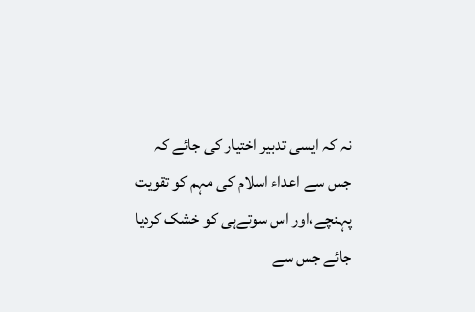نہ کہ ایسی تدبیر اختیار کی جائے کہ جس سے اعداء اسلام کی مہم کو تقویت پہنچے،اور اس سوتےہی کو خشک کردیا جائے جس سے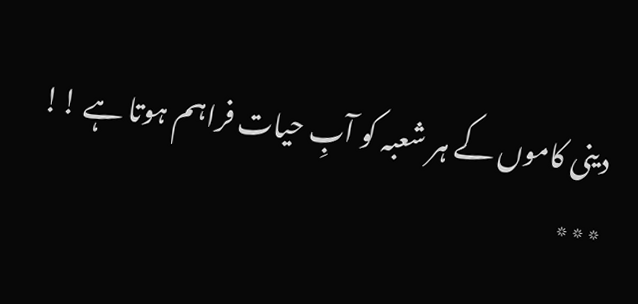دینی کاموں کے ہر شعبہ کو آبِ حیات فراہم ہوتا ہے !!
٭٭٭